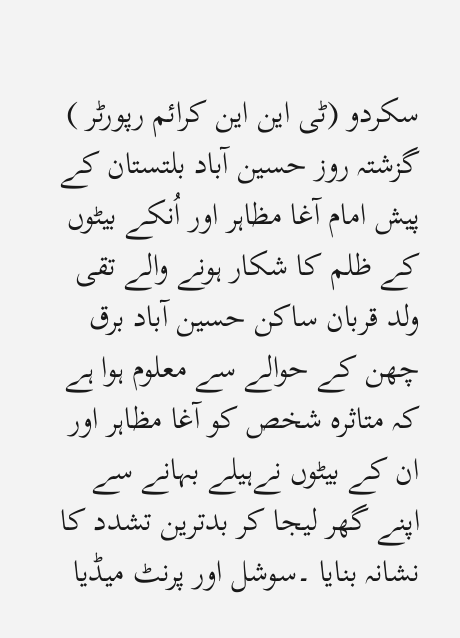سکردو (ٹی این این کرائم رپورٹر ) گزشتہ روز حسین آباد بلتستان کے پیش امام آغا مظاہر اور اُنکے بیٹوں کے ظلم کا شکار ہونے والے تقی ولد قربان ساکن حسین آباد برق چھن کے حوالے سے معلوم ہوا ہے کہ متاثرہ شخص کو آغا مظاہر اور ان کے بیٹوں نےہیلے بہانے سے اپنے گھر لیجا کر بدترین تشدد کا نشانہ بنایا ۔سوشل اور پرنٹ میڈیا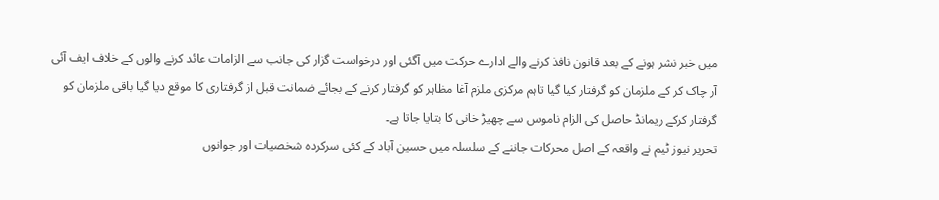میں خبر نشر ہونے کے بعد قانون نافذ کرنے والے ادارے حرکت میں آگئی اور درخواست گزار کی جانب سے الزامات عائد کرنے والوں کے خلاف ایف آئی آر چاک کر کے ملزمان کو گرفتار کیا گیا تاہم مرکزی ملزم آغا مظاہر کو گرفتار کرنے کے بجائے ضمانت قبل از گرفتاری کا موقع دیا گیا باقی ملزمان کو گرفتار کرکے ریمانڈ حاصل کی الزام ناموس سے چھیڑ خانی کا بتایا جاتا ہے۔
تحریر نیوز ٹیم نے واقعہ کے اصل محرکات جاننے کے سلسلہ میں حسین آباد کے کئی سرکردہ شخصیات اور جوانوں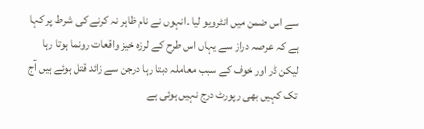سے اس ضمن میں انٹرویو لیا ۔انہوں نے نام ظاہر نہ کرنے کی شرط پر کہا ہے کہ عرصہ دراز سے یہاں اس طرح کے لرزہ خیز واقعات رونما ہوتا رہا لیکن ڈر اور خوف کے سبب معاملہ دبتا رہا درجن سے زائد قتل ہوئے ہیں آج تک کہیں بھی رپورٹ درج نہیں ہوئی ہے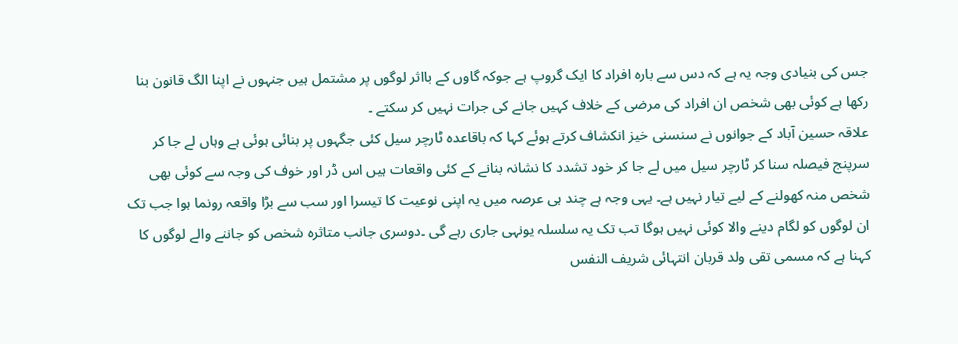جس کی بنیادی وجہ یہ ہے کہ دس سے بارہ افراد کا ایک گروپ ہے جوکہ گاوں کے بااثر لوگوں پر مشتمل ہیں جنہوں نے اپنا الگ قانون بنا رکھا ہے کوئی بھی شخص ان افراد کی مرضی کے خلاف کہیں جانے کی جرات نہیں کر سکتے ۔
علاقہ حسین آباد کے جوانوں نے سنسنی خیز انکشاف کرتے ہوئے کہا کہ باقاعدہ ٹارچر سیل کئی جگہوں پر بنائی ہوئی ہے وہاں لے جا کر سرپنج فیصلہ سنا کر ٹارچر سیل میں لے جا کر خود تشدد کا نشانہ بنانے کے کئی واقعات ہیں اس ڈر اور خوف کی وجہ سے کوئی بھی شخص منہ کھولنے کے لیے تیار نہیں ہے۔ یہی وجہ ہے چند ہی عرصہ میں یہ اپنی نوعیت کا تیسرا اور سب سے بڑا واقعہ رونما ہوا جب تک ان لوگوں کو لگام دینے والا کوئی نہیں ہوگا تب تک یہ سلسلہ یونہی جاری رہے گی ۔دوسری جانب متاثرہ شخص کو جاننے والے لوگوں کا کہنا ہے کہ مسمی تقی ولد قربان انتہائی شریف النفس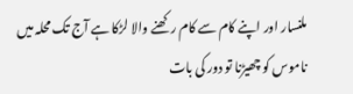ملنسار اور اپنے کام سے کام رکھنے والا لڑکا ہے آج تک محلہ میں ناموس کو چھیڑنا تو دور کی بات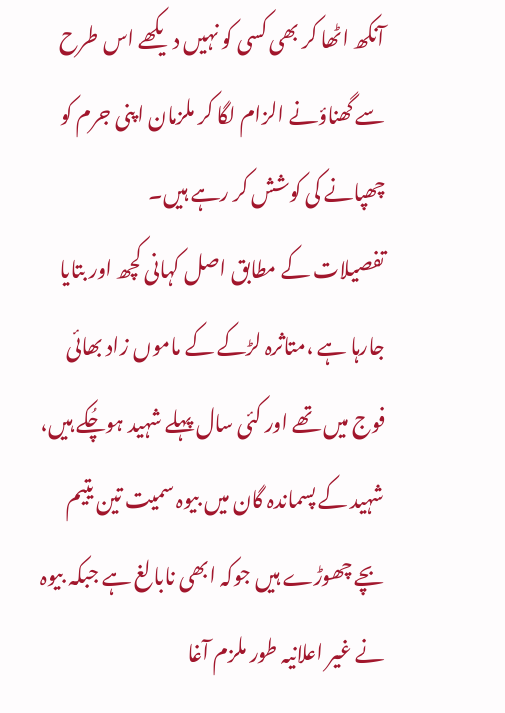آنکھ اٹھا کر بھی کسی کو نہیں دیکھے اس طرح سے گھناؤنے الزام لگا کر ملزمان اپنی جرم کو چھپانے کی کوشش کر رہے ہیں۔
تفصیلات کے مطابق اصل کہانی کچھ اور بتایا جارہا ہے ،متاثرہ لڑکے کے ماموں زاد بھائی فوج میں تھے اور کئی سال پہلے شہید ہوچُکے ہیں، شہید کے پسماندہ گان میں بیوہ سمیت تین یتیم بچے چھوڑے ہیں جوکہ ابھی نابالغ ہے جبکہ بیوہ نے غیر اعلانیہ طور ملزم آغا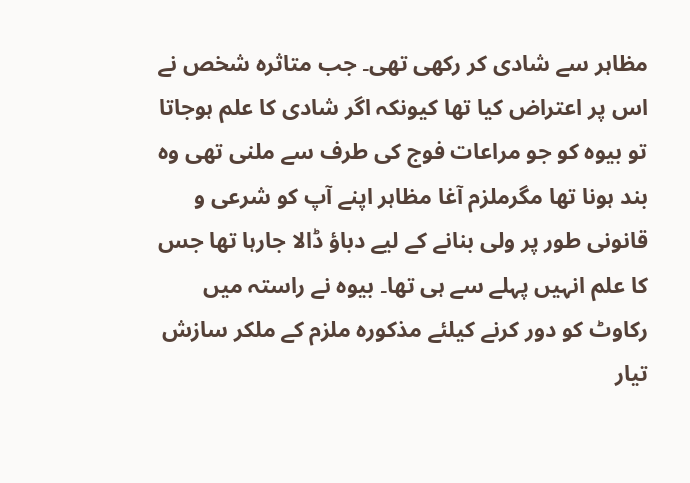مظاہر سے شادی کر رکھی تھی۔ جب متاثرہ شخص نے اس پر اعتراض کیا تھا کیونکہ اگر شادی کا علم ہوجاتا تو بیوہ کو جو مراعات فوج کی طرف سے ملنی تھی وہ بند ہونا تھا مگرملزم آغا مظاہر اپنے آپ کو شرعی و قانونی طور پر ولی بنانے کے لیے دباؤ ڈالا جارہا تھا جس کا علم انہیں پہلے سے ہی تھا۔ بیوہ نے راستہ میں رکاوٹ کو دور کرنے کیلئے مذکورہ ملزم کے ملکر سازش تیار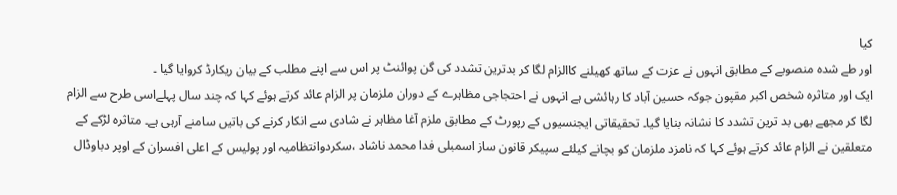کیا
اور طے شدہ منصوبے کے مطابق انہوں نے عزت کے ساتھ کھیلنے کاالزام لگا کر بدترین تشدد کی گن پوائنٹ پر اس سے اپنے مطلب کے بیان ریکارڈ کروایا گیا ۔
ایک اور متاثرہ شخص اکبر مقپون جوکہ حسین آباد کا رہائشی ہے انہوں نے احتجاجی مظاہرے کے دوران ملزمان پر الزام عائد کرتے ہوئے کہا کہ چند سال پہلےاسی طرح سے الزام لگا کر مجھے بھی بد ترین تشدد کا نشانہ بنایا گیا۔ تحقیقاتی ایجنسیوں کے رپورٹ کے مطابق ملزم آغا مظاہر نے شادی سے انکار کرنے کی باتیں سامنے آرہی ہے۔ متاثرہ لڑکے کے متعلقین نے الزام عائد کرتے ہوئے کہا کہ نامزد ملزمان کو بچانے کیلئے سپیکر قانون ساز اسمبلی فدا محمد ناشاد ،سکردوانتظامیہ اور پولیس کے اعلی افسران کے اوپر دباوڈال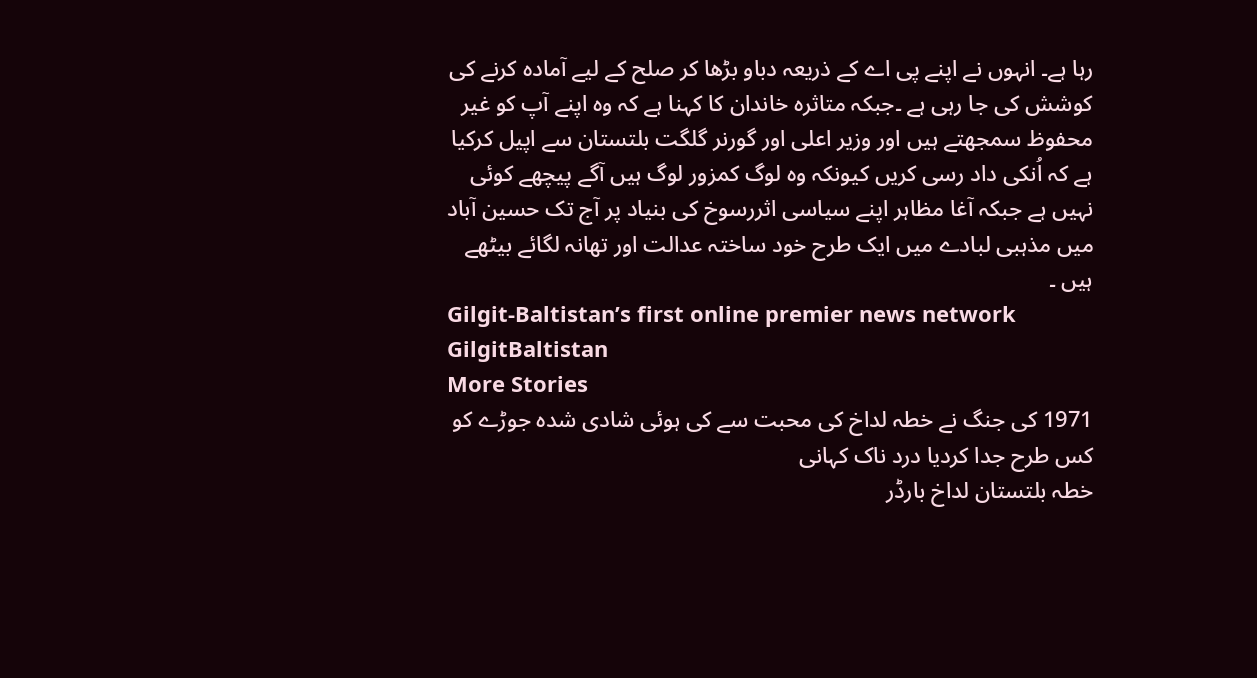رہا ہے۔ انہوں نے اپنے پی اے کے ذریعہ دباو بڑھا کر صلح کے لیے آمادہ کرنے کی کوشش کی جا رہی ہے ۔جبکہ متاثرہ خاندان کا کہنا ہے کہ وہ اپنے آپ کو غیر محفوظ سمجھتے ہیں اور وزیر اعلی اور گورنر گلگت بلتستان سے اپیل کرکیا ہے کہ اُنکی داد رسی کریں کیونکہ وہ لوگ کمزور لوگ ہیں آگے پیچھے کوئی نہیں ہے جبکہ آغا مظاہر اپنے سیاسی اثررسوخ کی بنیاد پر آج تک حسین آباد میں مذہبی لبادے میں ایک طرح خود ساختہ عدالت اور تھانہ لگائے بیٹھے ہیں ۔
Gilgit-Baltistan’s first online premier news network
GilgitBaltistan
More Stories
1971 کی جنگ نے خطہ لداخ کی محبت سے کی ہوئی شادی شدہ جوڑے کو کس طرح جدا کردیا درد ناک کہانی
خطہ بلتستان لداخ بارڈر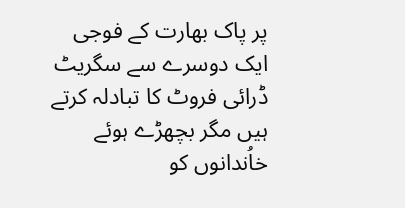پر پاک بھارت کے فوجی ایک دوسرے سے سگریٹ ڈرائی فروٹ کا تبادلہ کرتے ہیں مگر بچھڑے ہوئے خاُندانوں کو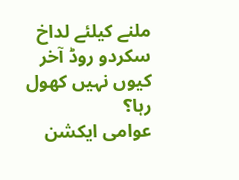ملنے کیلئے لداخ سکردو روڈ آخر کیوں نہیں کھول رہا؟
عوامی ایکشن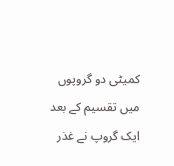کمیٹی دو گروپوں میں تقسیم کے بعد ایک گروپ نے غذر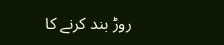روڑ بند کرنے کا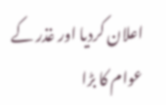اعلان کردیا اور غذر کے عوام کا بڑا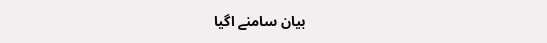بیان سامنے اگیا